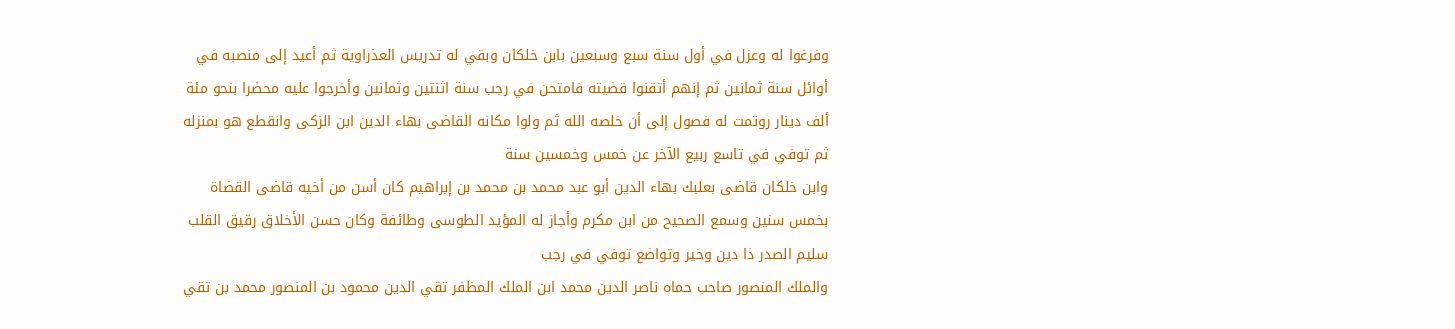وفرغوا له وعزل في أول سنة سبع وسبعين بابن خلكان وبقي له تدريس العذراوية ثم أعيد إلى منصبه في أوائل سنة ثمانين ثم إنهم أتقنوا قضيته فامتحن في رجب سنة اثنتين وثمانين وأخرجوا عليه محضرا بنحو مئة ألف دينار روتمت له فصول إلى أن خلصه الله ثم ولوا مكانه القاضى بهاء الدين ابن الزكى وانقطع هو بمنزله ثم توفي في تاسع ربيع الآخر عن خمس وخمسين سنة
وابن خلكان قاضى بعلبك بهاء الدين أبو عبد محمد بن محمد بن إبراهيم كان أسن من أخيه قاضى القضاة بخمس سنين وسمع الصحيح من ابن مكرم وأجاز له المؤيد الطوسى وطائفة وكان حسن الأخلاق رقيق القلب سليم الصدر ذا دين وخير وتواضع توفي في رجب
والملك المنصور صاحب حماه ناصر الدين محمد ابن الملك المظفر تقي الدين محمود بن المنصور محمد بن تقي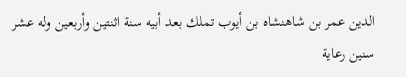الدين عمر بن شاهنشاه بن أيوب تملك بعد أبيه سنة اثنتين وأربعين وله عشر سنين رعاية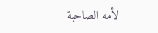لأمه الصاحبة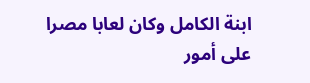ابنة الكامل وكان لعابا مصرا على أمور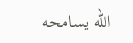الله يسامحه